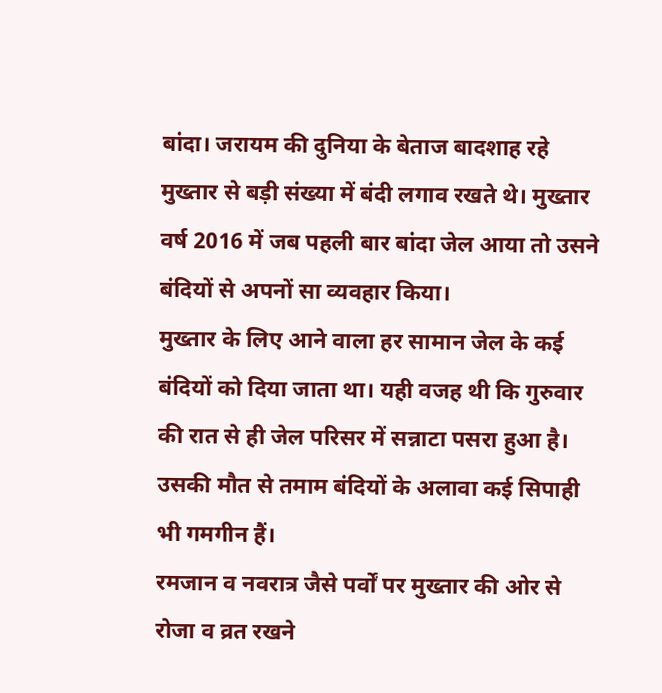बांदा। जरायम की दुनिया के बेताज बादशाह रहे मुख्तार से बड़ी संख्या में बंदी लगाव रखते थे। मुख्तार वर्ष 2016 में जब पहली बार बांदा जेल आया तो उसने बंदियों से अपनों सा व्यवहार किया।
मुख्तार के लिए आने वाला हर सामान जेल के कई बंदियों को दिया जाता था। यही वजह थी कि गुरुवार की रात से ही जेल परिसर में सन्नाटा पसरा हुआ है। उसकी मौत से तमाम बंदियों के अलावा कई सिपाही भी गमगीन हैं।
रमजान व नवरात्र जैसे पर्वों पर मुख्तार की ओर से रोजा व व्रत रखने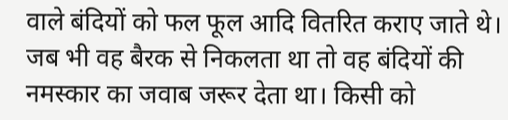वाले बंदियों को फल फूल आदि वितरित कराए जाते थे। जब भी वह बैरक से निकलता था तो वह बंदियों की नमस्कार का जवाब जरूर देता था। किसी को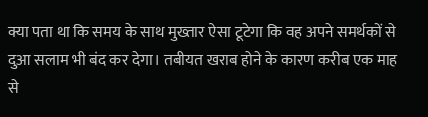क्या पता था कि समय के साथ मुख्तार ऐसा टूटेगा कि वह अपने समर्थकों से दुआ सलाम भी बंद कर देगा। तबीयत खराब होने के कारण करीब एक माह से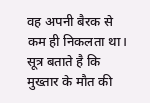वह अपनी बैरक से कम ही निकलता था। सूत्र बताते है कि मुख्तार के मौत की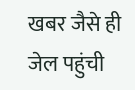खबर जैसे ही जेल पहुंची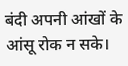बंदी अपनी आंखों के आंसू रोक न सके।